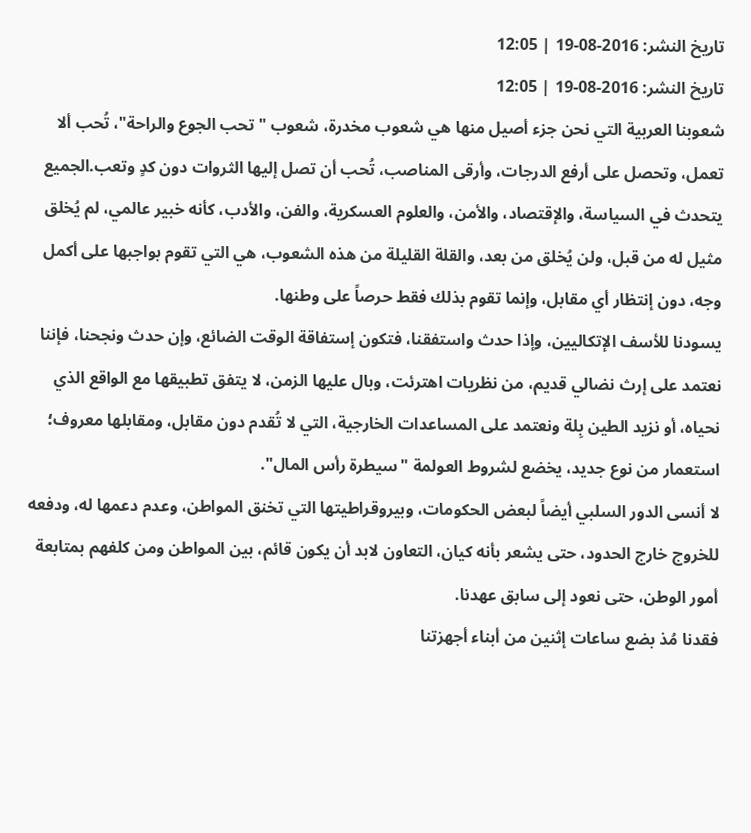تاريخ النشر: 2016-08-19 | 12:05
تاريخ النشر: 2016-08-19 | 12:05
شعوبنا العربية التي نحن جزء أصيل منها هي شعوب مخدرة، شعوب "تحب الجوع والراحة"، تُحب ألا تعمل، وتحصل على أرفع الدرجات، وأرقى المناصب، تُحب أن تصل إليها الثروات دون كدٍ وتعب.الجميع يتحدث في السياسة، والإقتصاد، والأمن، والعلوم العسكرية، والفن، والأدب، كأنه خبير عالمي، لم يُخلق مثيل له من قبل، ولن يُخلق من بعد، والقلة القليلة من هذه الشعوب، هي التي تقوم بواجبها على أكمل وجه، دون إنتظار أي مقابل، وإنما تقوم بذلك فقط حرصاً على وطنها.
يسودنا للأسف الإتكاليين، وإذا حدث واستفقنا، فتكون إستفاقة الوقت الضائع، وإن حدث ونجحنا، فإننا نعتمد على إرث نضالي قديم، من نظريات اهترئت، وبال عليها الزمن، لا يتفق تطبيقها مع الواقع الذي نحياه، أو نزيد الطين بِلة ونعتمد على المساعدات الخارجية، التي لا تُقدم دون مقابل، ومقابلها معروف؛ استعمار من نوع جديد، يخضع لشروط العولمة "سيطرة رأس المال".
لا أنسى الدور السلبي أيضاً لبعض الحكومات، وبيروقراطيتها التي تخنق المواطن، وعدم دعمها له، ودفعه للخروج خارج الحدود، حتى يشعر بأنه كيان، التعاون لابد أن يكون قائم، بين المواطن ومن كلفهم بمتابعة أمور الوطن، حتى نعود إلى سابق عهدنا.
فقدنا مُذ بضع ساعات إثنين من أبناء أجهزتنا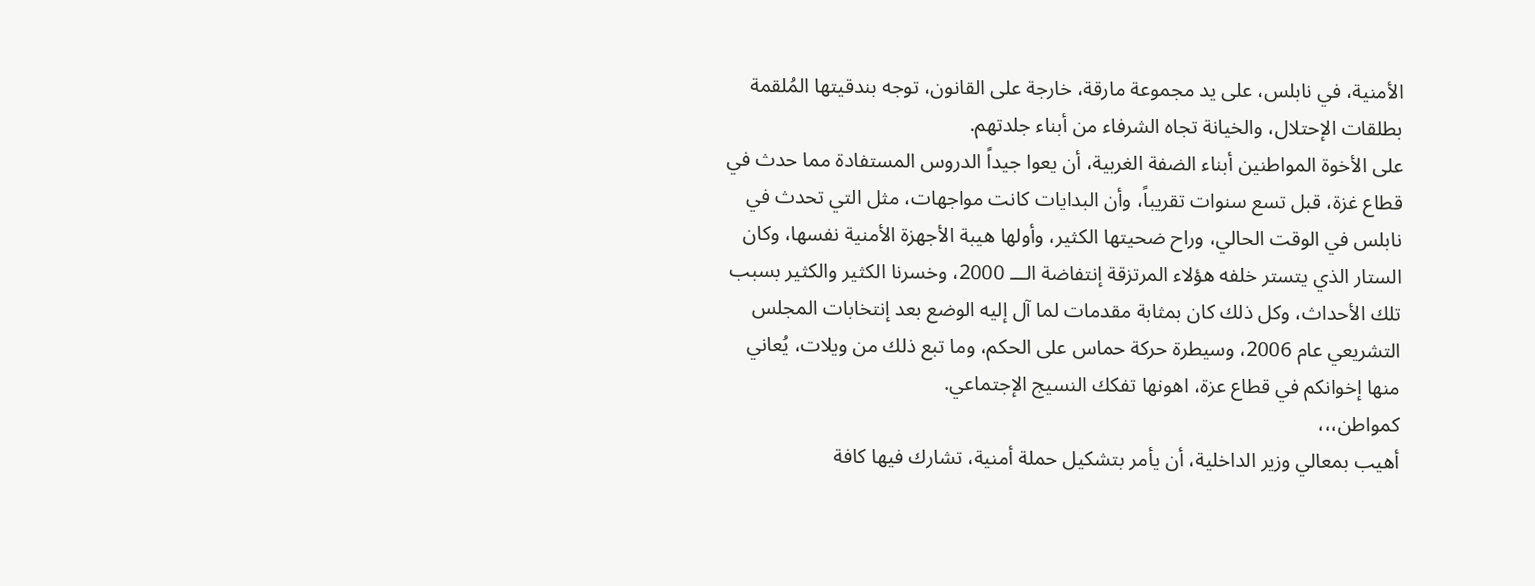الأمنية، في نابلس، على يد مجموعة مارقة، خارجة على القانون، توجه بندقيتها المُلقمة بطلقات الإحتلال، والخيانة تجاه الشرفاء من أبناء جلدتهم.
على الأخوة المواطنين أبناء الضفة الغربية، أن يعوا جيداً الدروس المستفادة مما حدث في قطاع غزة، قبل تسع سنوات تقريباً، وأن البدايات كانت مواجهات، مثل التي تحدث في نابلس في الوقت الحالي، وراح ضحيتها الكثير، وأولها هيبة الأجهزة الأمنية نفسها، وكان الستار الذي يتستر خلفه هؤلاء المرتزقة إنتفاضة الـــ 2000، وخسرنا الكثير والكثير بسبب تلك الأحداث، وكل ذلك كان بمثابة مقدمات لما آل إليه الوضع بعد إنتخابات المجلس التشريعي عام 2006، وسيطرة حركة حماس على الحكم، وما تبع ذلك من ويلات، يُعاني منها إخوانكم في قطاع عزة، اهونها تفكك النسيج الإجتماعي.
كمواطن،،،
أهيب بمعالي وزير الداخلية، أن يأمر بتشكيل حملة أمنية، تشارك فيها كافة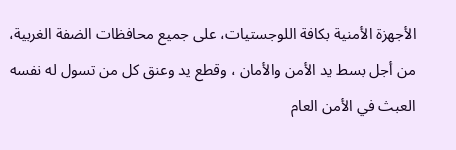الأجهزة الأمنية بكافة اللوجستيات، على جميع محافظات الضفة الغربية، من أجل بسط يد الأمن والأمان ، وقطع يد وعنق كل من تسول له نفسه العبث في الأمن العام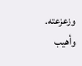وزعزعته.
وأهيب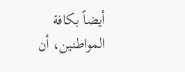أيضاً بكافة المواطنين، أن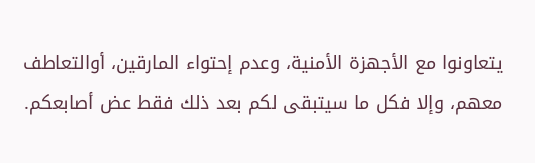يتعاونوا مع الأجهزة الأمنية، وعدم إحتواء المارقين، أوالتعاطف معهم، وإلا فكل ما سيتبقى لكم بعد ذلك فقط عض أصابعكم.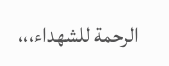الرحمة للشهداء،،،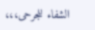الشفاء للجرحى،،،